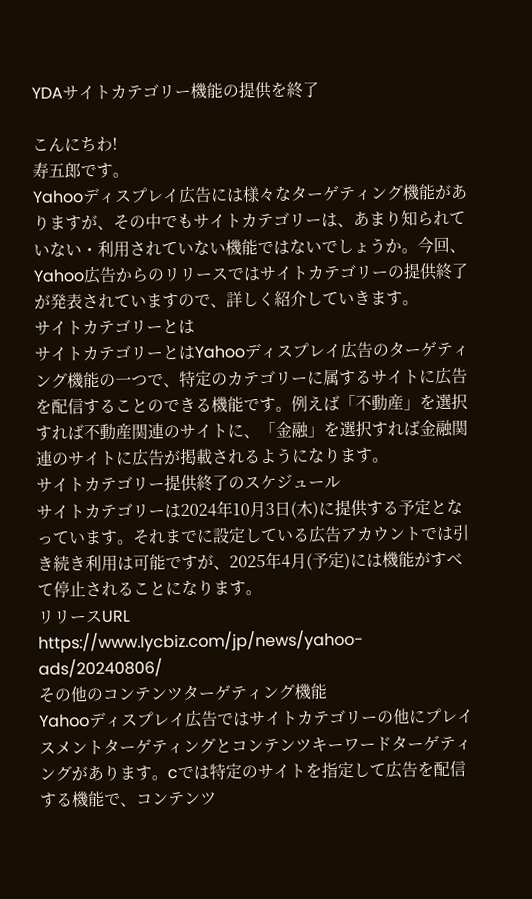YDAサイトカテゴリー機能の提供を終了

こんにちわ!
寿五郎です。
Yahooディスプレイ広告には様々なターゲティング機能がありますが、その中でもサイトカテゴリーは、あまり知られていない・利用されていない機能ではないでしょうか。今回、Yahoo広告からのリリースではサイトカテゴリーの提供終了が発表されていますので、詳しく紹介していきます。
サイトカテゴリーとは
サイトカテゴリーとはYahooディスプレイ広告のターゲティング機能の一つで、特定のカテゴリーに属するサイトに広告を配信することのできる機能です。例えば「不動産」を選択すれば不動産関連のサイトに、「金融」を選択すれば金融関連のサイトに広告が掲載されるようになります。
サイトカテゴリー提供終了のスケジュール
サイトカテゴリーは2024年10月3日(木)に提供する予定となっています。それまでに設定している広告アカウントでは引き続き利用は可能ですが、2025年4月(予定)には機能がすべて停止されることになります。
リリースURL
https://www.lycbiz.com/jp/news/yahoo-ads/20240806/
その他のコンテンツターゲティング機能
Yahooディスプレイ広告ではサイトカテゴリーの他にプレイスメントターゲティングとコンテンツキーワードターゲティングがあります。cでは特定のサイトを指定して広告を配信する機能で、コンテンツ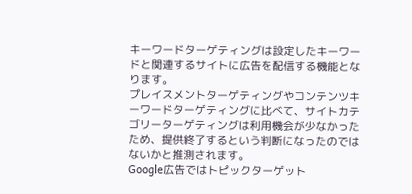キーワードターゲティングは設定したキーワードと関連するサイトに広告を配信する機能となります。
プレイスメントターゲティングやコンテンツキーワードターゲティングに比べて、サイトカテゴリーターゲティングは利用機会が少なかったため、提供終了するという判断になったのではないかと推測されます。
Google広告ではトピックターゲット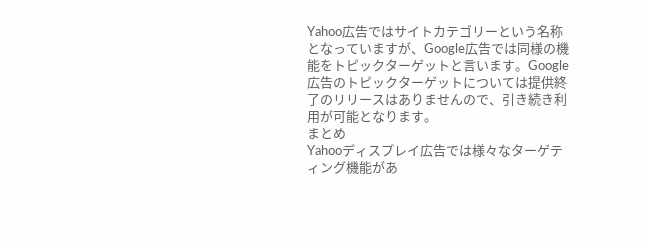Yahoo広告ではサイトカテゴリーという名称となっていますが、Google広告では同様の機能をトピックターゲットと言います。Google広告のトピックターゲットについては提供終了のリリースはありませんので、引き続き利用が可能となります。
まとめ
Yahooディスプレイ広告では様々なターゲティング機能があ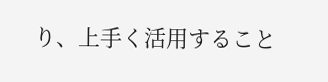り、上手く活用すること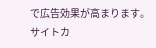で広告効果が高まります。サイトカ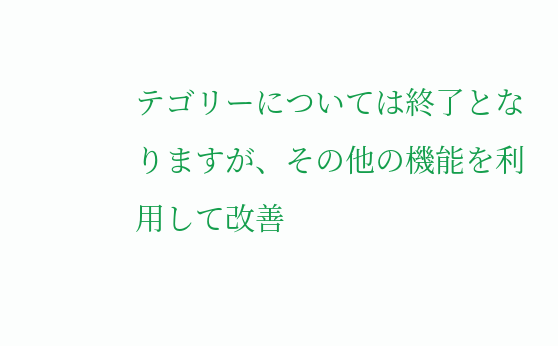テゴリーについては終了となりますが、その他の機能を利用して改善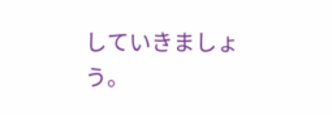していきましょう。